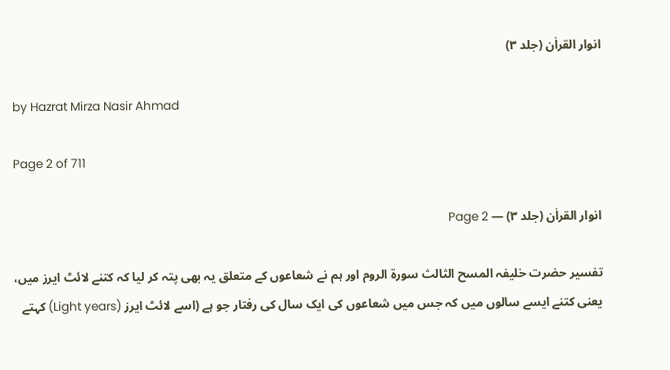انوار القراٰن (جلد ۳)

by Hazrat Mirza Nasir Ahmad

Page 2 of 711

انوار القراٰن (جلد ۳) — Page 2

تفسیر حضرت خلیفہ المسح الثالث سورة الروم اور ہم نے شعاعوں کے متعلق یہ بھی پتہ کر لیا کہ کتنے لائٹ ایرز میں، یعنی کتنے ایسے سالوں میں کہ جس میں شعاعوں کی ایک سال کی رفتار جو ہے (اسے لائٹ ایرز (Light years) کہتے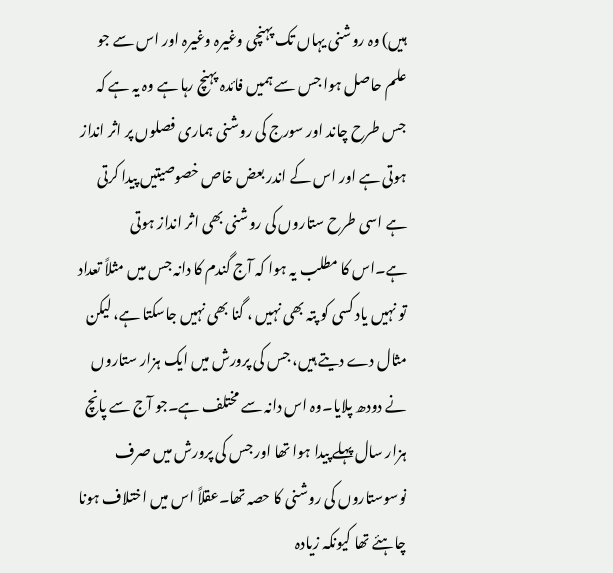ہیں) وہ روشنی یہاں تک پہنچی وغیرہ وغیرہ اور اس سے جو علم حاصل ہوا جس سے ہمیں فائدہ پہنچ رہا ہے وہ یہ ہے کہ جس طرح چاند اور سورج کی روشنی ہماری فصلوں پر اثر انداز ہوتی ہے اور اس کے اندر بعض خاص خصوصیتیں پیدا کرتی ہے اسی طرح ستاروں کی روشنی بھی اثر انداز ہوتی ہے۔اس کا مطلب یہ ہوا کہ آج گندم کا دانہ جس میں مثلاً تعداد تو نہیں یاد کسی کو پتہ بھی نہیں ، گنا بھی نہیں جاسکتا ہے، لیکن مثال دے دیتے ہیں، جس کی پرورش میں ایک ہزار ستاروں نے دودھ پلایا۔وہ اس دانہ سے مختلف ہے۔جو آج سے پانچ ہزار سال پہلے پیدا ہوا تھا اور جس کی پرورش میں صرف نوسوستاروں کی روشنی کا حصہ تھا۔عقلاً اس میں اختلاف ہونا چاہئے تھا کیونکہ زیادہ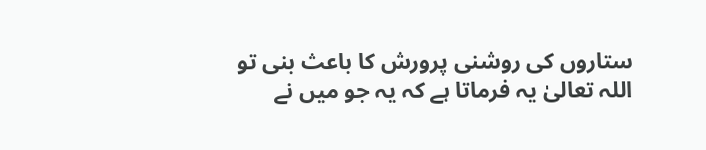ستاروں کی روشنی پرورش کا باعث بنی تو اللہ تعالیٰ یہ فرماتا ہے کہ یہ جو میں نے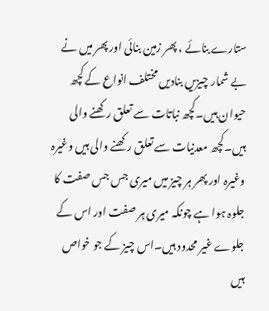ستارے بنائے ، پھر زمین بنائی اور پھر میں نے بے شمار چیزیں بنادیں مختلف انواع کے کچھ حیوان ہیں۔کچھ نباتات سے تعلق رکھنے والی ہیں۔کچھ معدنیات سے تعلق رکھنے والی ہیں وغیرہ وغیرہ اور پھر ہر چیز میں میری جس جس صفت کا جلوہ ہوا ہے چونکہ میری ہر صفت اور اس کے جلوے غیر محدود ہیں۔اس چیز کے جو خواص ہیں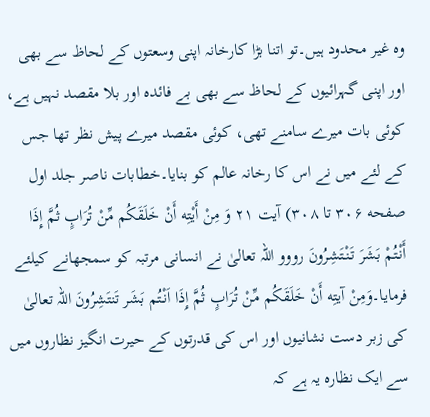وہ غیر محدود ہیں۔تو اتنا بڑا کارخانہ اپنی وسعتوں کے لحاظ سے بھی اور اپنی گہرائیوں کے لحاظ سے بھی بے فائدہ اور بلا مقصد نہیں ہے، کوئی بات میرے سامنے تھی، کوئی مقصد میرے پیش نظر تھا جس کے لئے میں نے اس کا رخانہ عالم کو بنایا۔خطابات ناصر جلد اول صفحه ۳۰۶ تا ۳۰۸) آیت ۲۱ وَ مِنْ أَيْتِه أَنْ خَلَقَكُم مِّنْ تُرَابٍ ثُمَّ إِذَا أَنْتُمْ بَشَرَ تَنْتَشِرُونَ رووو اللہ تعالیٰ نے انسانی مرتبہ کو سمجھانے کیلئے فرمایا۔وَمِنْ آیتِه أَنْ خَلَقَكُم مِّنْ تُرَابٍ ثُمَّ إِذَا اَنْتُم بَشَر تَنتَشِرُونَ اللہ تعالیٰ کی زبر دست نشانیوں اور اس کی قدرتوں کے حیرت انگیز نظاروں میں سے ایک نظارہ یہ ہے کہ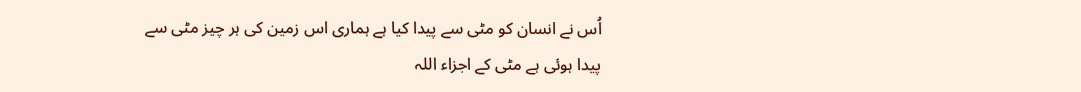اُس نے انسان کو مٹی سے پیدا کیا ہے ہماری اس زمین کی ہر چیز مٹی سے پیدا ہوئی ہے مٹی کے اجزاء اللہ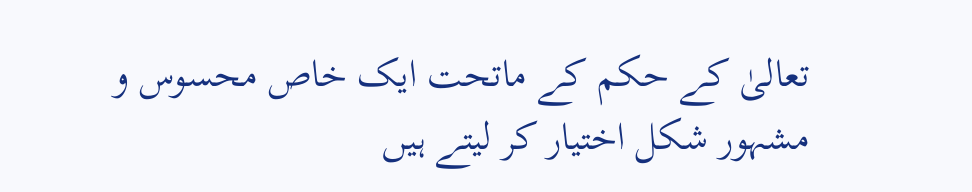تعالیٰ کے حکم کے ماتحت ایک خاص محسوس و مشہور شکل اختیار کر لیتے ہیں